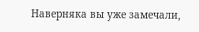Наверняка вы уже замечали,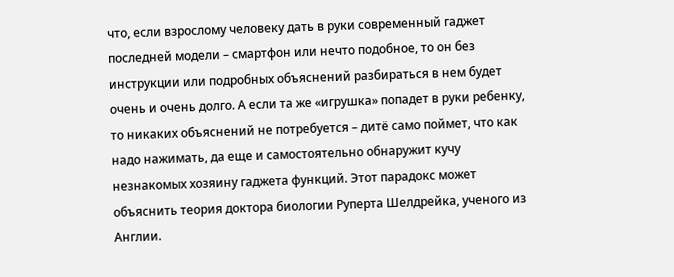что, если взрослому человеку дать в руки современный гаджет последней модели – смартфон или нечто подобное, то он без инструкции или подробных объяснений разбираться в нем будет очень и очень долго. А если та же «игрушка» попадет в руки ребенку, то никаких объяснений не потребуется – дитё само поймет, что как надо нажимать, да еще и самостоятельно обнаружит кучу незнакомых хозяину гаджета функций. Этот парадокс может объяснить теория доктора биологии Руперта Шелдрейка, ученого из Англии.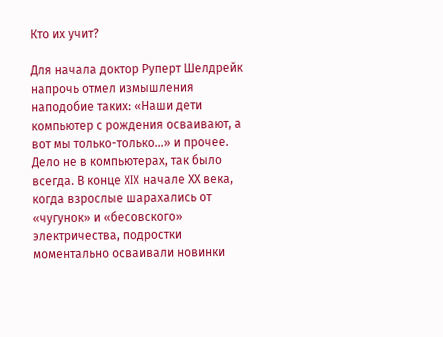Кто их учит?

Для начала доктор Руперт Шелдрейк напрочь отмел измышления наподобие таких: «Наши дети компьютер с рождения осваивают, а вот мы только-только…» и прочее. Дело не в компьютерах, так было всегда. В конце XIX начале ХХ века, когда взрослые шарахались от «чугунок» и «бесовского» электричества, подростки моментально осваивали новинки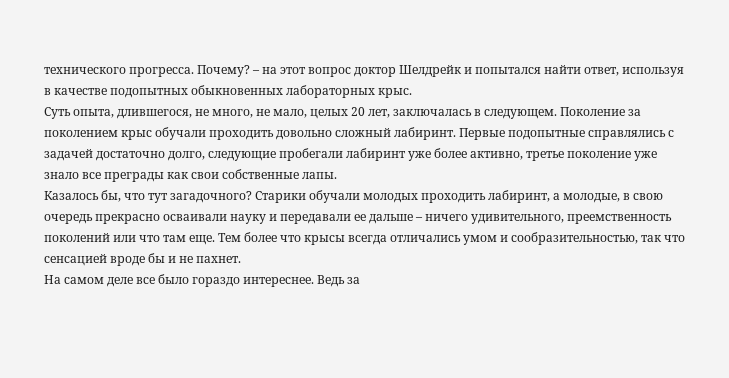технического прогресса. Почему? – на этот вопрос доктор Шелдрейк и попытался найти ответ, используя в качестве подопытных обыкновенных лабораторных крыс.
Суть опыта, длившегося, не много, не мало, целых 20 лет, заключалась в следующем. Поколение за поколением крыс обучали проходить довольно сложный лабиринт. Первые подопытные справлялись с задачей достаточно долго, следующие пробегали лабиринт уже более активно, третье поколение уже знало все преграды как свои собственные лапы.
Казалось бы, что тут загадочного? Старики обучали молодых проходить лабиринт, а молодые, в свою очередь прекрасно осваивали науку и передавали ее дальше – ничего удивительного, преемственность поколений или что там еще. Тем более что крысы всегда отличались умом и сообразительностью, так что сенсацией вроде бы и не пахнет.
На самом деле все было гораздо интереснее. Ведь за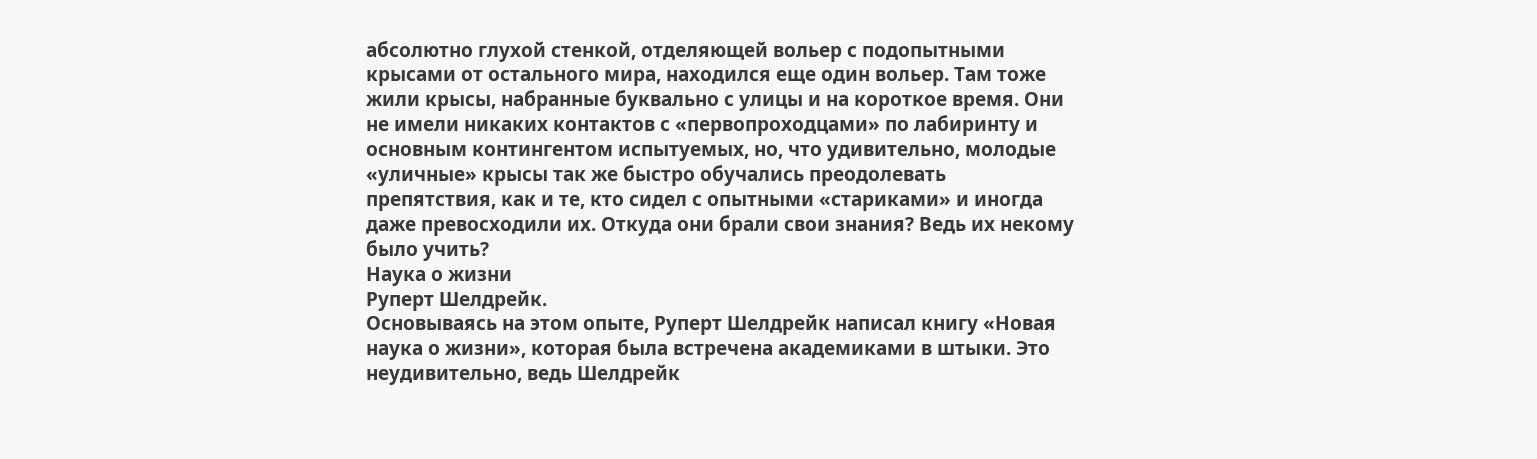абсолютно глухой стенкой, отделяющей вольер с подопытными крысами от остального мира, находился еще один вольер. Там тоже жили крысы, набранные буквально с улицы и на короткое время. Они не имели никаких контактов с «первопроходцами» по лабиринту и основным контингентом испытуемых, но, что удивительно, молодые «уличные» крысы так же быстро обучались преодолевать препятствия, как и те, кто сидел с опытными «стариками» и иногда даже превосходили их. Откуда они брали свои знания? Ведь их некому было учить?
Наука о жизни
Руперт Шелдрейк.
Основываясь на этом опыте, Руперт Шелдрейк написал книгу «Новая наука о жизни», которая была встречена академиками в штыки. Это неудивительно, ведь Шелдрейк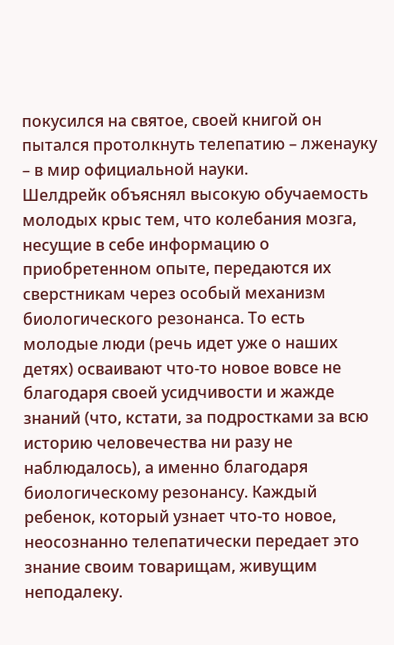покусился на святое, своей книгой он пытался протолкнуть телепатию – лженауку – в мир официальной науки.
Шелдрейк объяснял высокую обучаемость молодых крыс тем, что колебания мозга, несущие в себе информацию о приобретенном опыте, передаются их сверстникам через особый механизм биологического резонанса. То есть молодые люди (речь идет уже о наших детях) осваивают что-то новое вовсе не благодаря своей усидчивости и жажде знаний (что, кстати, за подростками за всю историю человечества ни разу не наблюдалось), а именно благодаря биологическому резонансу. Каждый ребенок, который узнает что-то новое, неосознанно телепатически передает это знание своим товарищам, живущим неподалеку.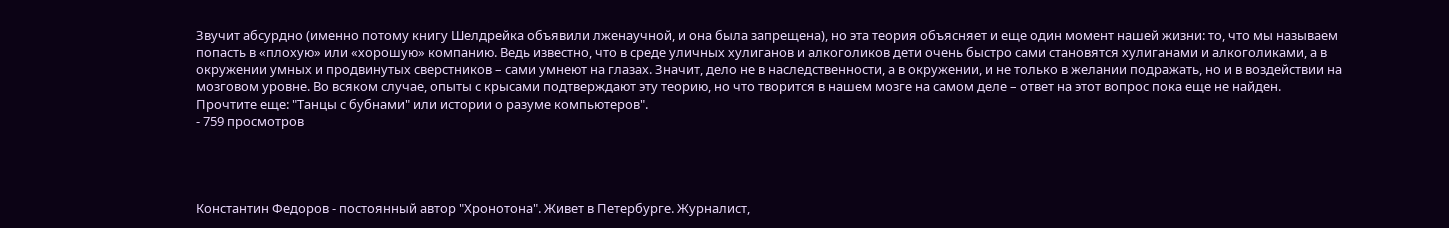Звучит абсурдно (именно потому книгу Шелдрейка объявили лженаучной, и она была запрещена), но эта теория объясняет и еще один момент нашей жизни: то, что мы называем попасть в «плохую» или «хорошую» компанию. Ведь известно, что в среде уличных хулиганов и алкоголиков дети очень быстро сами становятся хулиганами и алкоголиками, а в окружении умных и продвинутых сверстников – сами умнеют на глазах. Значит, дело не в наследственности, а в окружении, и не только в желании подражать, но и в воздействии на мозговом уровне. Во всяком случае, опыты с крысами подтверждают эту теорию, но что творится в нашем мозге на самом деле – ответ на этот вопрос пока еще не найден.
Прочтите еще: "Танцы с бубнами" или истории о разуме компьютеров".
- 759 просмотров




Константин Федоров - постоянный автор "Хронотона". Живет в Петербурге. Журналист,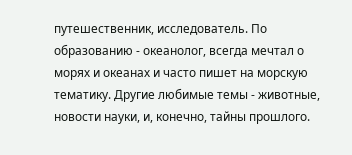путешественник, исследователь. По образованию - океанолог, всегда мечтал о морях и океанах и часто пишет на морскую тематику. Другие любимые темы - животные, новости науки, и, конечно, тайны прошлого.